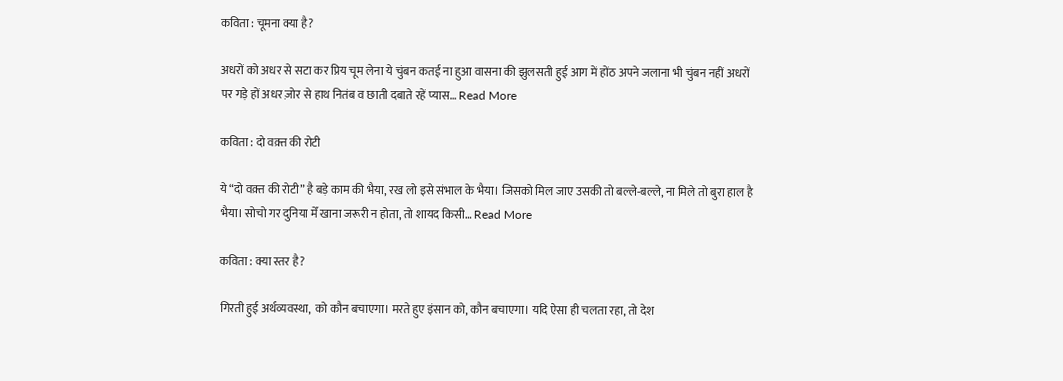कविता : चूमना क्या है?

अधरों को अधर से सटा कर प्रिय चूम लेना ये चुंबन कतई ना हुआ वासना की झुलसती हुई आग में होंठ अपने जलाना भी चुंबन नहीं अधरों पर गड़े हों अधर ज़ोर से हाथ नितंब व छाती दबाते रहें प्यास… Read More

कविता : दो वक़्त की रोटी

ये “दो वक़्त की रोटी” है बड़े काम की भैया, रख लो इसे संभाल के भैया। जिसको मिल जाए उसकी तो बल्ले-बल्ले, ना मिले तो बुरा हाल है भैया। सोचो गर दुनिया मेँ खाना जरूरी न होता, तो शायद किसी… Read More

कविता : क्या स्तर है?

गिरती हुई अर्थव्यवस्था,  को कौन बचाएगा। मरते हुए इंसान को, कौन बचाएगा। यदि ऐसा ही चलता रहा, तो देश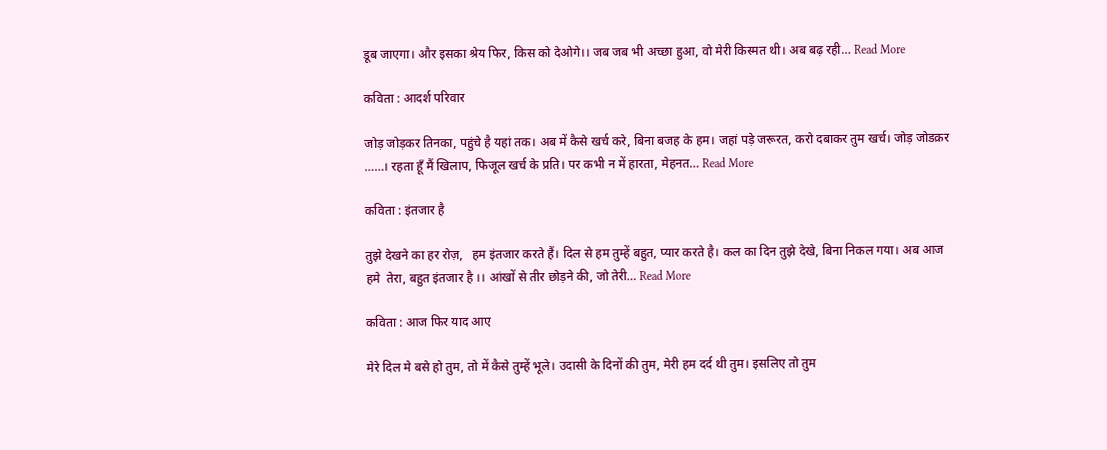डूब जाएगा। और इसका श्रेय फिर, किस को देओगे।। जब जब भी अच्छा हुआ, वो मेरी किस्मत थी। अब बढ़ रही… Read More

कविता : आदर्श परिवार

जोड़ जोड़कर तिनका, पहुंचे है यहां तक। अब में कैसे खर्च करे, बिना बजह के हम। जहां पड़े जरूरत, करो दबाकर तुम खर्च। जोड़ जोडक़र ……। रहता हूँ मैं खिलाप, फिजूल खर्च के प्रति। पर कभी न में हारता, मेहनत… Read More

कविता : इंतजार है

तुझे देखने का हर रोज़,   हम इंतजार करते हैं। दिल से हम तुम्हें बहुत, प्यार करते है। कल का दिन तुझे देखे, बिना निकल गया। अब आज हमे  तेरा, बहुत इंतजार है ।। आंखों से तीर छोड़ने की, जो तेरी… Read More

कविता : आज फिर याद आए

मेरे दिल मे बसे हो तुम, तो में कैसे तुम्हें भूले। उदासी के दिनों की तुम, मेरी हम दर्द थी तुम। इसलिए तो तुम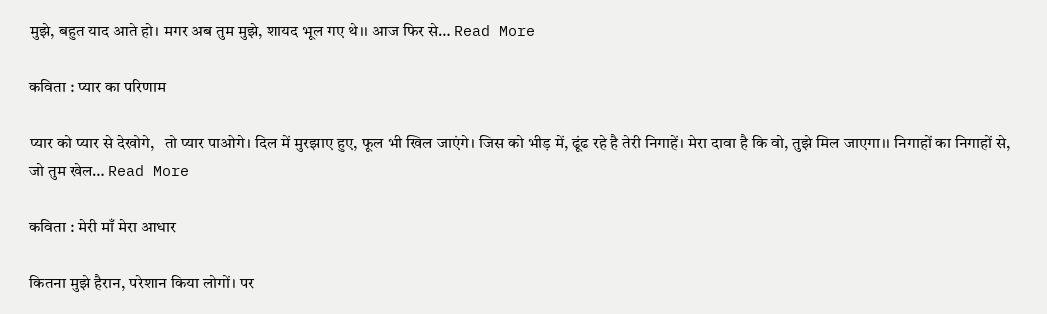मुझे, बहुत याद आते हो। मगर अब तुम मुझे, शायद भूल गए थे।। आज फिर से… Read More

कविता : प्यार का परिणाम

प्यार को प्यार से देखोगे,   तो प्यार पाओगे। दिल में मुरझाए हुए, फूल भी खिल जाएंगे। जिस को भीड़ में, ढूंढ रहे है तेरी निगाहें। मेरा दावा है कि वो, तुझे मिल जाएगा।। निगाहों का निगाहों से,  जो तुम खेल… Read More

कविता : मेरी माँ मेरा आधार

कितना मुझे हैरान, परेशान किया लोगों। पर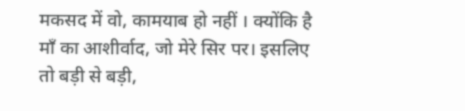मकसद में वो, कामयाब हो नहीं । क्योंकि है माँ का आशीर्वाद, जो मेरे सिर पर। इसलिए तो बड़ी से बड़ी,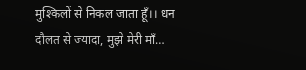मुश्किलों से निकल जाता हूँ।। धन दौलत से ज्यादा, मुझे मेरी माँ…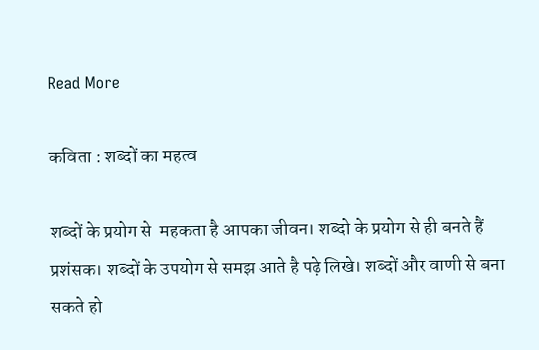Read More

कविता : शब्दों का महत्व

शब्दों के प्रयोग से  महकता है आपका जीवन। शब्दो के प्रयोग से ही बनते हैं प्रशंसक। शब्दों के उपयोग से समझ आते है पढ़े लिखे। शब्दों और वाणी से बना सकते हो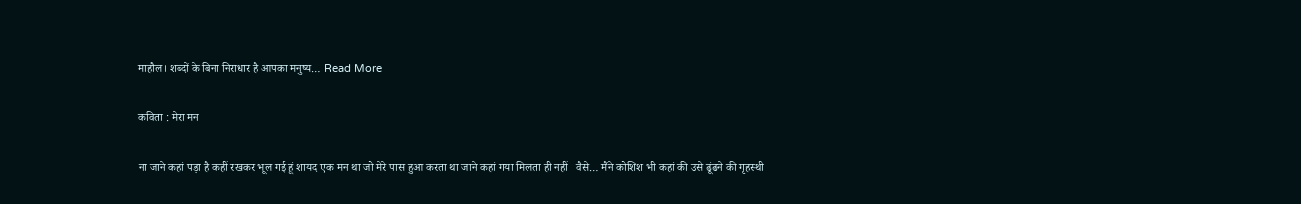माहौल। शब्दों के बिना निराधार है आपका मनुष्य… Read More

कविता : मेरा मन

ना जाने कहां पड़ा है कहीं रखकर भूल गई हूं शायद एक मन था जो मेरे पास हुआ करता था जाने कहां गया मिलता ही नहीं   वैसे… मैंने कोशिश भी कहां की उसे ढूंढने की गृहस्थी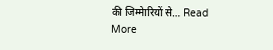की जिम्मेारियों से… Read More